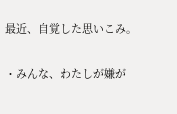最近、自覚した思いこみ。

・みんな、わたしが嫌が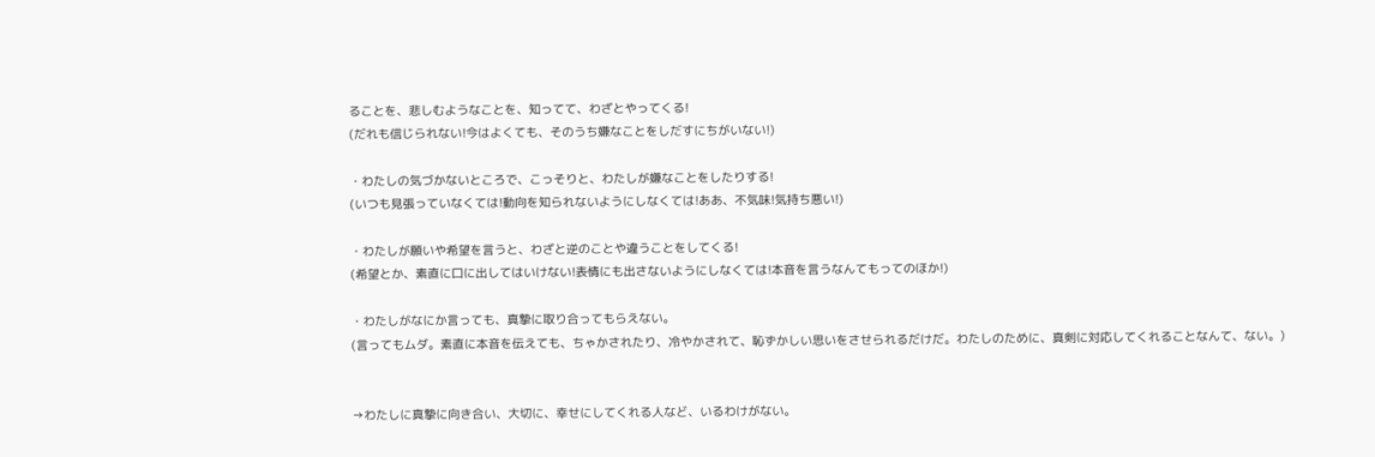ることを、悲しむようなことを、知ってて、わざとやってくる!
(だれも信じられない!今はよくても、そのうち嫌なことをしだすにちがいない!)

・わたしの気づかないところで、こっそりと、わたしが嫌なことをしたりする!
(いつも見張っていなくては!動向を知られないようにしなくては!ああ、不気味!気持ち悪い!)

・わたしが願いや希望を言うと、わざと逆のことや違うことをしてくる!
(希望とか、素直に口に出してはいけない!表情にも出さないようにしなくては!本音を言うなんてもってのほか!)

・わたしがなにか言っても、真摯に取り合ってもらえない。
(言ってもムダ。素直に本音を伝えても、ちゃかされたり、冷やかされて、恥ずかしい思いをさせられるだけだ。わたしのために、真剣に対応してくれることなんて、ない。)


→わたしに真摯に向き合い、大切に、幸せにしてくれる人など、いるわけがない。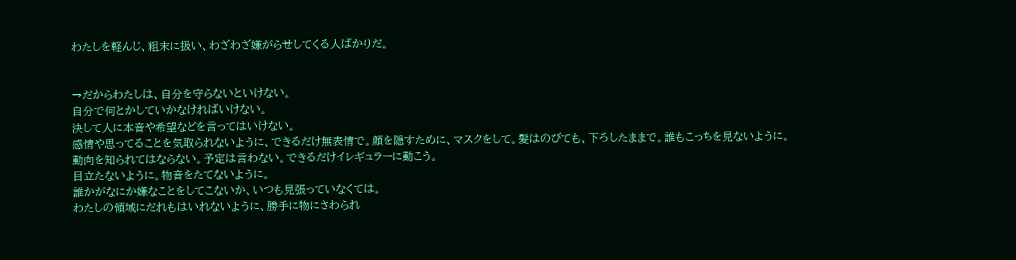わたしを軽んじ、粗末に扱い、わざわざ嫌がらせしてくる人ばかりだ。


→だからわたしは、自分を守らないといけない。
自分で何とかしていかなければいけない。
決して人に本音や希望などを言ってはいけない。
感情や思ってることを気取られないように、できるだけ無表情で。顔を隠すために、マスクをして。髪はのびても、下ろしたままで。誰もこっちを見ないように。
動向を知られてはならない。予定は言わない。できるだけイレギュラーに動こう。
目立たないように。物音をたてないように。
誰かがなにか嫌なことをしてこないか、いつも見張っていなくては。
わたしの領域にだれもはいれないように、勝手に物にさわられ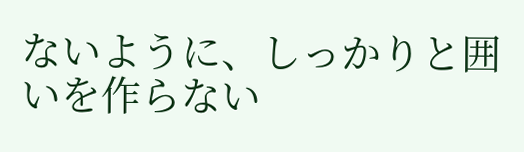ないように、しっかりと囲いを作らない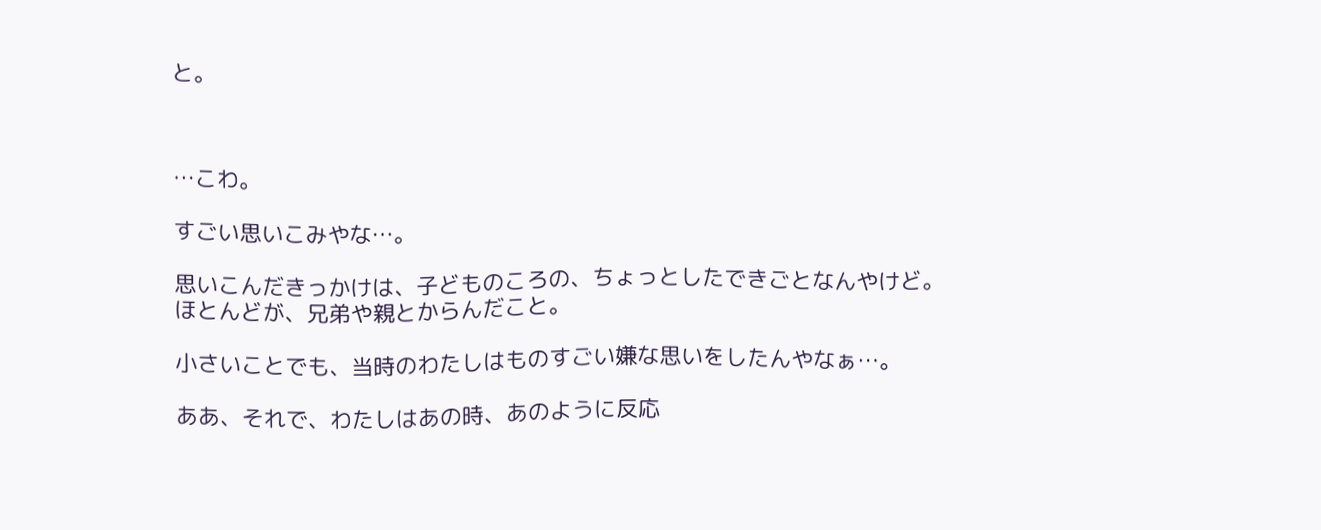と。



…こわ。

すごい思いこみやな…。

思いこんだきっかけは、子どものころの、ちょっとしたできごとなんやけど。
ほとんどが、兄弟や親とからんだこと。

小さいことでも、当時のわたしはものすごい嫌な思いをしたんやなぁ…。

ああ、それで、わたしはあの時、あのように反応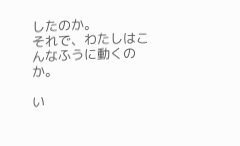したのか。
それで、わたしはこんなふうに動くのか。

い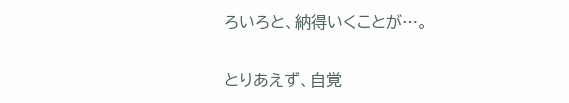ろいろと、納得いくことが…。


とりあえず、自覚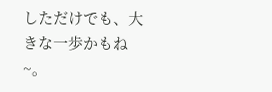しただけでも、大きな一歩かもね~。